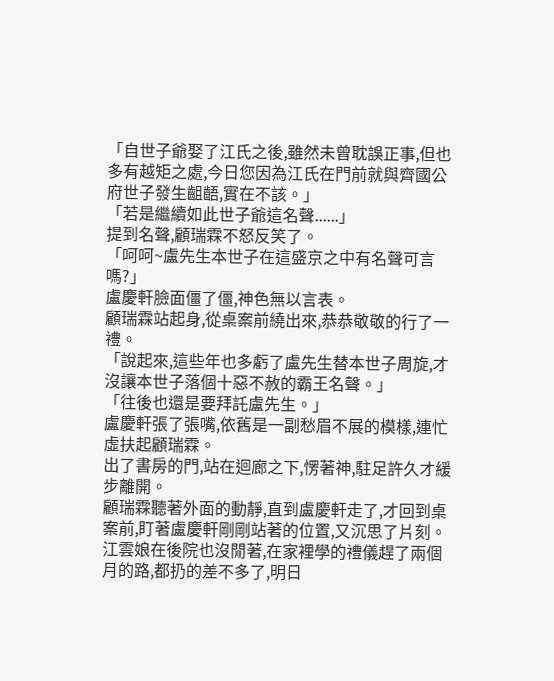「自世子爺娶了江氏之後,雖然未曾耽誤正事,但也多有越矩之處,今日您因為江氏在門前就與齊國公府世子發生齟齬,實在不該。」
「若是繼續如此世子爺這名聲......」
提到名聲,顧瑞霖不怒反笑了。
「呵呵~盧先生本世子在這盛京之中有名聲可言嗎?」
盧慶軒臉面僵了僵,神色無以言表。
顧瑞霖站起身,從桌案前繞出來,恭恭敬敬的行了一禮。
「說起來,這些年也多虧了盧先生替本世子周旋,才沒讓本世子落個十惡不赦的霸王名聲。」
「往後也還是要拜託盧先生。」
盧慶軒張了張嘴,依舊是一副愁眉不展的模樣,連忙虛扶起顧瑞霖。
出了書房的門,站在迴廊之下,愣著神,駐足許久才緩步離開。
顧瑞霖聽著外面的動靜,直到盧慶軒走了,才回到桌案前,盯著盧慶軒剛剛站著的位置,又沉思了片刻。
江雲娘在後院也沒閒著,在家裡學的禮儀趕了兩個月的路,都扔的差不多了,明日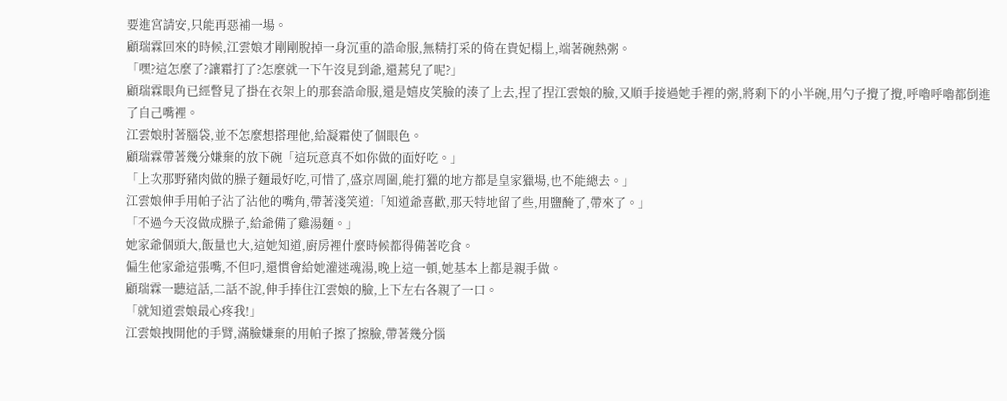要進宮請安,只能再惡補一場。
顧瑞霖回來的時候,江雲娘才剛剛脫掉一身沉重的誥命服,無精打采的倚在貴妃榻上,端著碗熱粥。
「嘿?這怎麼了?讓霜打了?怎麼就一下午沒見到爺,還蔫兒了呢?」
顧瑞霖眼角已經瞥見了掛在衣架上的那套誥命服,還是嬉皮笑臉的湊了上去,捏了捏江雲娘的臉,又順手接過她手裡的粥,將剩下的小半碗,用勺子攪了攪,呼嚕呼嚕都倒進了自己嘴裡。
江雲娘肘著腦袋,並不怎麼想搭理他,給凝霜使了個眼色。
顧瑞霖帶著幾分嫌棄的放下碗「這玩意真不如你做的面好吃。」
「上次那野豬肉做的臊子麵最好吃,可惜了,盛京周圍,能打獵的地方都是皇家獵場,也不能總去。」
江雲娘伸手用帕子沾了沾他的嘴角,帶著淺笑道:「知道爺喜歡,那天特地留了些,用鹽醃了,帶來了。」
「不過今天沒做成臊子,給爺備了雞湯麵。」
她家爺個頭大,飯量也大,這她知道,廚房裡什麼時候都得備著吃食。
偏生他家爺這張嘴,不但叼,還慣會給她灌迷魂湯,晚上這一頓,她基本上都是親手做。
顧瑞霖一聽這話,二話不說,伸手捧住江雲娘的臉,上下左右各親了一口。
「就知道雲娘最心疼我!」
江雲娘拽開他的手臂,滿臉嫌棄的用帕子擦了擦臉,帶著幾分惱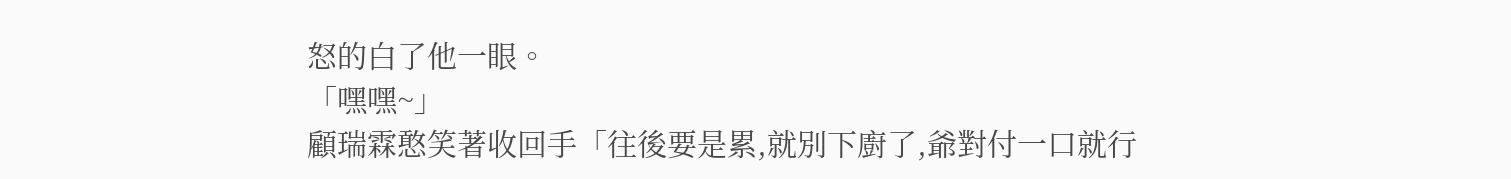怒的白了他一眼。
「嘿嘿~」
顧瑞霖憨笑著收回手「往後要是累,就別下廚了,爺對付一口就行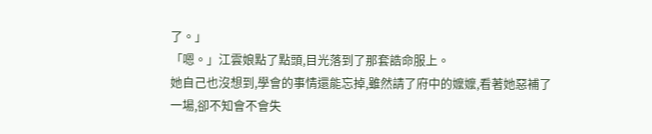了。」
「嗯。」江雲娘點了點頭,目光落到了那套誥命服上。
她自己也沒想到,學會的事情還能忘掉,雖然請了府中的嬤嬤,看著她惡補了一場,卻不知會不會失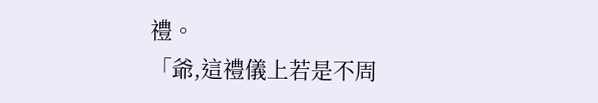禮。
「爺,這禮儀上若是不周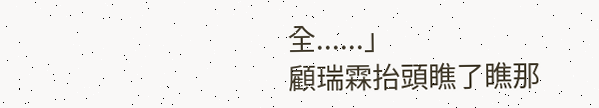全......」
顧瑞霖抬頭瞧了瞧那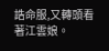誥命服,又轉頭看著江雲娘。